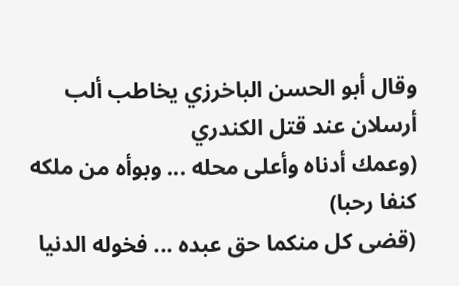وقال أبو الحسن الباخرزي يخاطب ألب أرسلان عند قتل الكندري
(وعمك أدناه وأعلى محله ... وبوأه من ملكه كنفا رحبا)
(قضى كل منكما حق عبده ... فخوله الدنيا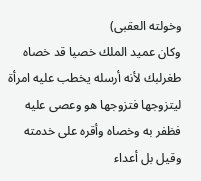وخولته العقبى)
وكان عميد الملك خصيا قد خصاه طغرلبك لأنه أرسله يخطب عليه امرأة ليتزوجها فتزوجها هو وعصى عليه فظفر به وخصاه وأقره على خدمته وقيل بل أعداء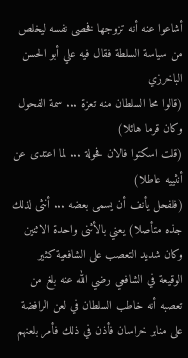أشاعوا عنه أنه تزوجها فخصى نفسه ليخلص من سياسة السلطة فقال فيه علي أبو الحسن الباخرزي
(قالوا محا السلطان منه تعزة ... سمة الفحول وكان قرما هائلا)
(قلت اسكتوا فالان فحولة ... لما اعتدى عن أنثييه عاطلا)
(فلفحل يأنف أن يسمى بعضه ... أنثى لذلك جذه متأصلا) يعني بالأثنى واحدة الاثنين
وكان شديد التعصب على الشافعية كثير الوقيعة في الشافعي رضي الله عنه بلغ من تعصبه أنه خاطب السلطان في لعن الرافضة على منابر خراسان فأذن في ذلك فأمر بلعنهم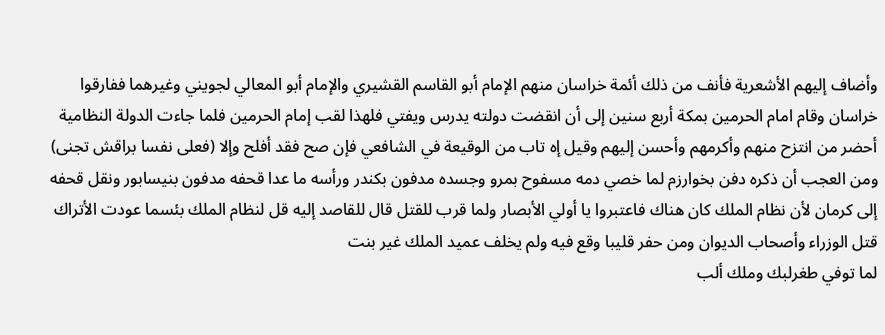وأضاف إليهم الأشعرية فأنف من ذلك أئمة خراسان منهم الإمام أبو القاسم القشيري والإمام أبو المعالي لجويني وغيرهما ففارقوا خراسان وقام امام الحرمين بمكة أربع سنين إلى أن انقضت دولته يدرس ويفتي فلهذا لقب إمام الحرمين فلما جاءت الدولة النظامية أحضر من انتزح منهم وأكرمهم وأحسن إليهم وقيل إه تاب من الوقيعة في الشافعي فإن صح فقد أفلح وإلا (فعلى نفسا براقش تجنى) ومن العجب أن ذكره دفن بخوارزم لما خصي دمه مسفوح بمرو وجسده مدفون بكندر ورأسه ما عدا قحفه مدفون بنيسابور ونقل قحفه إلى كرمان لأن نظام الملك كان هناك فاعتبروا يا أولي الأبصار ولما قرب للقتل قال للقاصد إليه قل لنظام الملك بئسما عودت الأتراك قتل الوزراء وأصحاب الديوان ومن حفر قليبا وقع فيه ولم يخلف عميد الملك غير بنت
لما توفي طغرلبك وملك ألب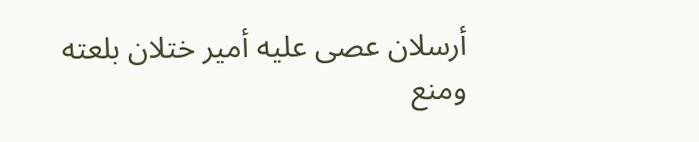أرسلان عصى عليه أمير ختلان بلعته ومنع